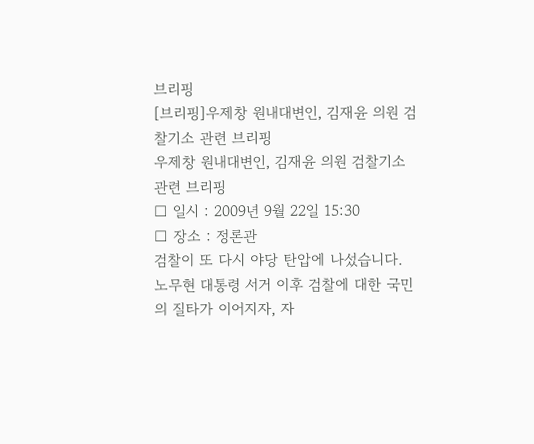브리핑
[브리핑]우제창 원내대변인, 김재윤 의원 검찰기소 관련 브리핑
우제창 원내대변인, 김재윤 의원 검찰기소 관련 브리핑
□ 일시 : 2009년 9월 22일 15:30
□ 장소 : 정론관
검찰이 또 다시 야당 탄압에 나섰습니다.
노무현 대통령 서거 이후 검찰에 대한 국민의 질타가 이어지자, 자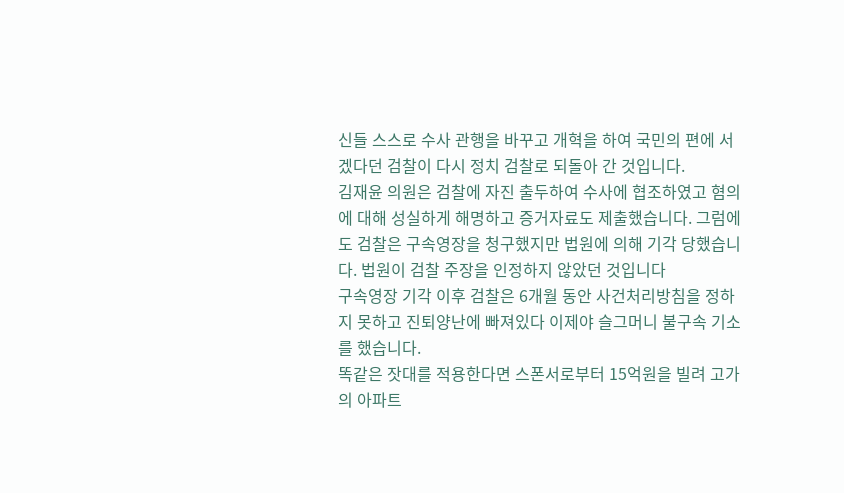신들 스스로 수사 관행을 바꾸고 개혁을 하여 국민의 편에 서겠다던 검찰이 다시 정치 검찰로 되돌아 간 것입니다.
김재윤 의원은 검찰에 자진 출두하여 수사에 협조하였고 혐의에 대해 성실하게 해명하고 증거자료도 제출했습니다. 그럼에도 검찰은 구속영장을 청구했지만 법원에 의해 기각 당했습니다. 법원이 검찰 주장을 인정하지 않았던 것입니다
구속영장 기각 이후 검찰은 6개월 동안 사건처리방침을 정하지 못하고 진퇴양난에 빠져있다 이제야 슬그머니 불구속 기소를 했습니다.
똑같은 잣대를 적용한다면 스폰서로부터 15억원을 빌려 고가의 아파트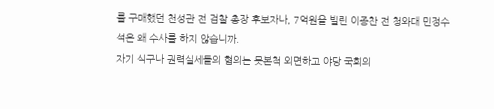를 구매했던 천성관 전 검찰 총장 후보자나, 7억원을 빌린 이종찬 전 청와대 민정수석은 왜 수사를 하지 않습니까.
자기 식구나 권력실세들의 혐의는 못본척 외면하고 야당 국회의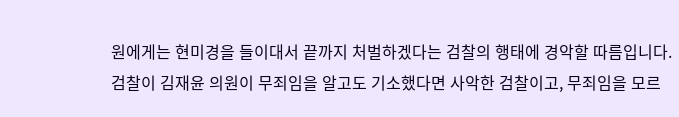원에게는 현미경을 들이대서 끝까지 처벌하겠다는 검찰의 행태에 경악할 따름입니다.
검찰이 김재윤 의원이 무죄임을 알고도 기소했다면 사악한 검찰이고, 무죄임을 모르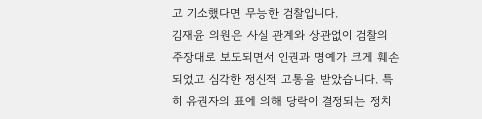고 기소했다면 무능한 검찰입니다.
김재윤 의원은 사실 관계와 상관없이 검찰의 주장대로 보도되면서 인권과 명예가 크게 훼손되었고 심각한 정신적 고통을 받았습니다. 특히 유권자의 표에 의해 당락이 결정되는 정치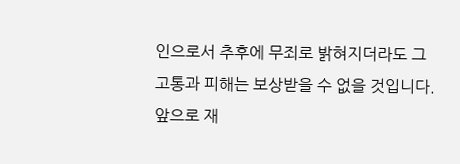인으로서 추후에 무죄로 밝혀지더라도 그 고통과 피해는 보상받을 수 없을 것입니다. 앞으로 재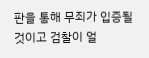판을 통해 무죄가 입증될 것이고 검찰이 얼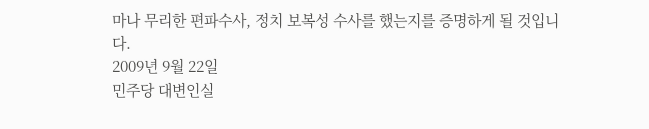마나 무리한 편파수사, 정치 보복성 수사를 했는지를 증명하게 될 것입니다.
2009년 9월 22일
민주당 대변인실